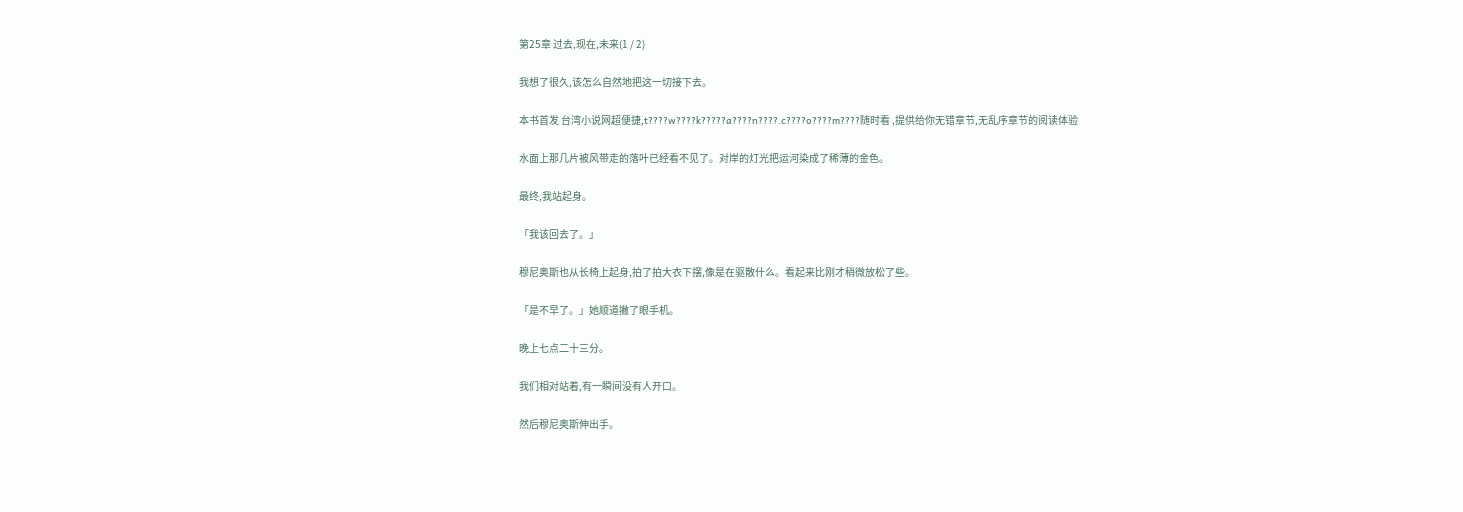第25章 过去,现在,未来(1 / 2)

我想了很久,该怎么自然地把这一切接下去。

本书首发 台湾小说网超便捷,t????w????k?????a????n????.c????o????m????随时看 ,提供给你无错章节,无乱序章节的阅读体验

水面上那几片被风带走的落叶已经看不见了。对岸的灯光把运河染成了稀薄的金色。

最终,我站起身。

「我该回去了。」

穆尼奥斯也从长椅上起身,拍了拍大衣下摆,像是在驱散什么。看起来比刚才稍微放松了些。

「是不早了。」她顺道撇了眼手机。

晚上七点二十三分。

我们相对站着,有一瞬间没有人开口。

然后穆尼奥斯伸出手。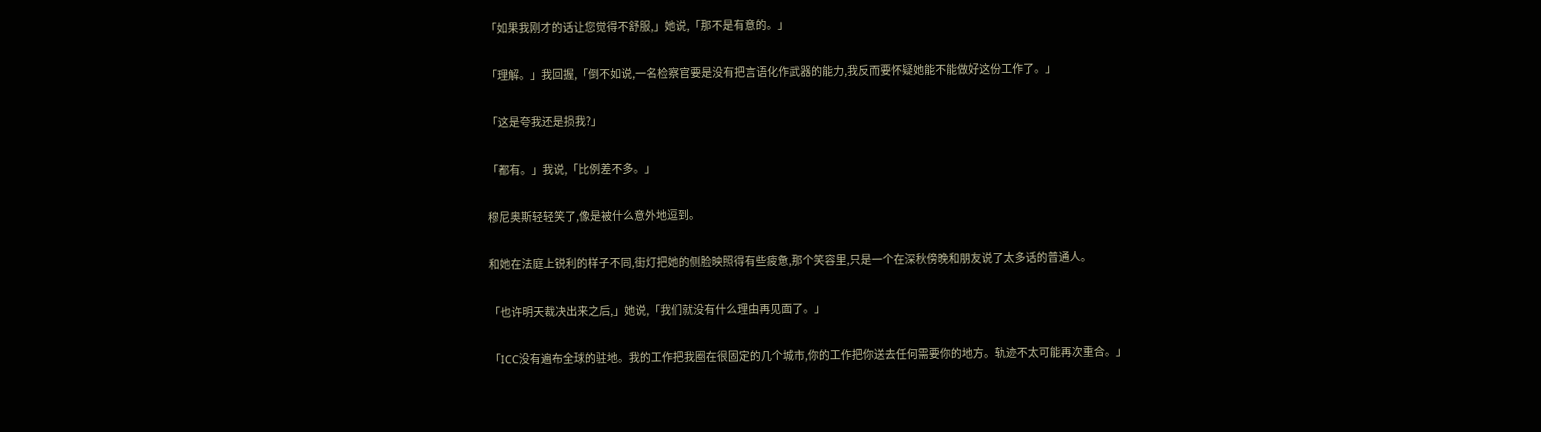「如果我刚才的话让您觉得不舒服,」她说,「那不是有意的。」

「理解。」我回握,「倒不如说,一名检察官要是没有把言语化作武器的能力,我反而要怀疑她能不能做好这份工作了。」

「这是夸我还是损我?」

「都有。」我说,「比例差不多。」

穆尼奥斯轻轻笑了,像是被什么意外地逗到。

和她在法庭上锐利的样子不同,街灯把她的侧脸映照得有些疲惫,那个笑容里,只是一个在深秋傍晚和朋友说了太多话的普通人。

「也许明天裁决出来之后,」她说,「我们就没有什么理由再见面了。」

「ICC没有遍布全球的驻地。我的工作把我圈在很固定的几个城市,你的工作把你送去任何需要你的地方。轨迹不太可能再次重合。」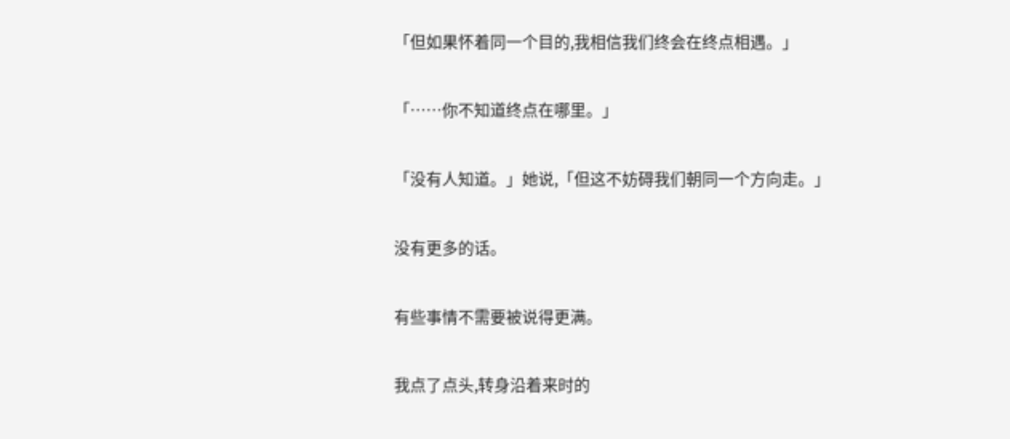「但如果怀着同一个目的,我相信我们终会在终点相遇。」

「……你不知道终点在哪里。」

「没有人知道。」她说,「但这不妨碍我们朝同一个方向走。」

没有更多的话。

有些事情不需要被说得更满。

我点了点头,转身沿着来时的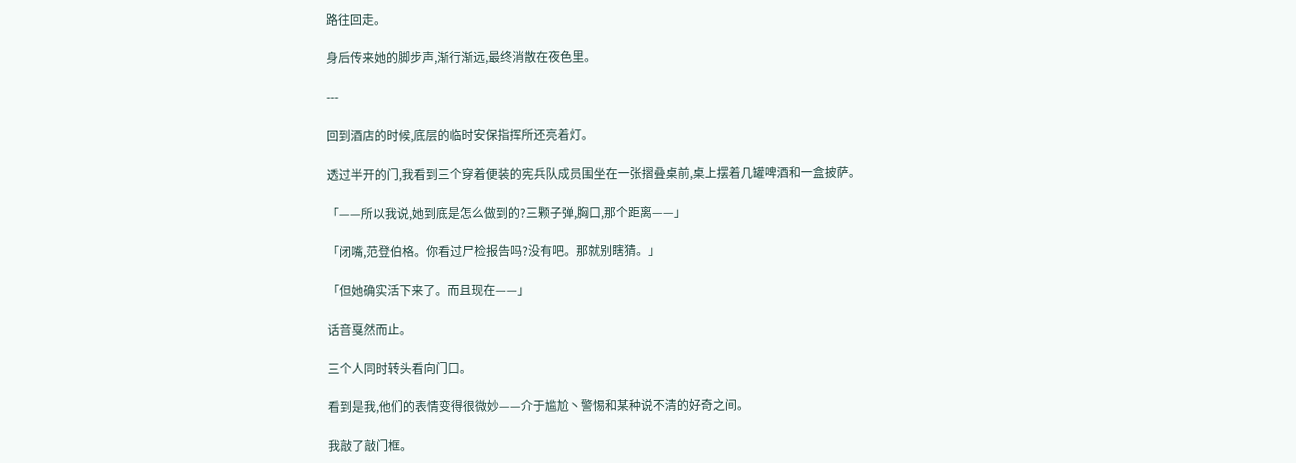路往回走。

身后传来她的脚步声,渐行渐远,最终消散在夜色里。

---

回到酒店的时候,底层的临时安保指挥所还亮着灯。

透过半开的门,我看到三个穿着便装的宪兵队成员围坐在一张摺叠桌前,桌上摆着几罐啤酒和一盒披萨。

「——所以我说,她到底是怎么做到的?三颗子弹,胸口,那个距离——」

「闭嘴,范登伯格。你看过尸检报告吗?没有吧。那就别瞎猜。」

「但她确实活下来了。而且现在——」

话音戛然而止。

三个人同时转头看向门口。

看到是我,他们的表情变得很微妙——介于尴尬丶警惕和某种说不清的好奇之间。

我敲了敲门框。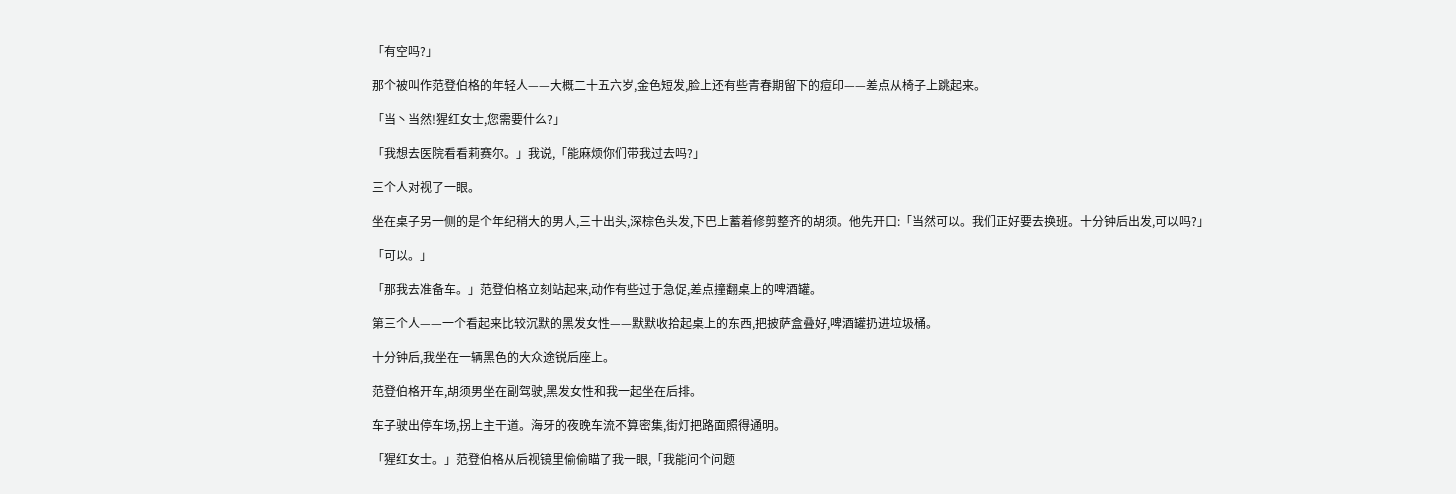「有空吗?」

那个被叫作范登伯格的年轻人——大概二十五六岁,金色短发,脸上还有些青春期留下的痘印——差点从椅子上跳起来。

「当丶当然!猩红女士,您需要什么?」

「我想去医院看看莉赛尔。」我说,「能麻烦你们带我过去吗?」

三个人对视了一眼。

坐在桌子另一侧的是个年纪稍大的男人,三十出头,深棕色头发,下巴上蓄着修剪整齐的胡须。他先开口:「当然可以。我们正好要去换班。十分钟后出发,可以吗?」

「可以。」

「那我去准备车。」范登伯格立刻站起来,动作有些过于急促,差点撞翻桌上的啤酒罐。

第三个人——一个看起来比较沉默的黑发女性——默默收拾起桌上的东西,把披萨盒叠好,啤酒罐扔进垃圾桶。

十分钟后,我坐在一辆黑色的大众途锐后座上。

范登伯格开车,胡须男坐在副驾驶,黑发女性和我一起坐在后排。

车子驶出停车场,拐上主干道。海牙的夜晚车流不算密集,街灯把路面照得通明。

「猩红女士。」范登伯格从后视镜里偷偷瞄了我一眼,「我能问个问题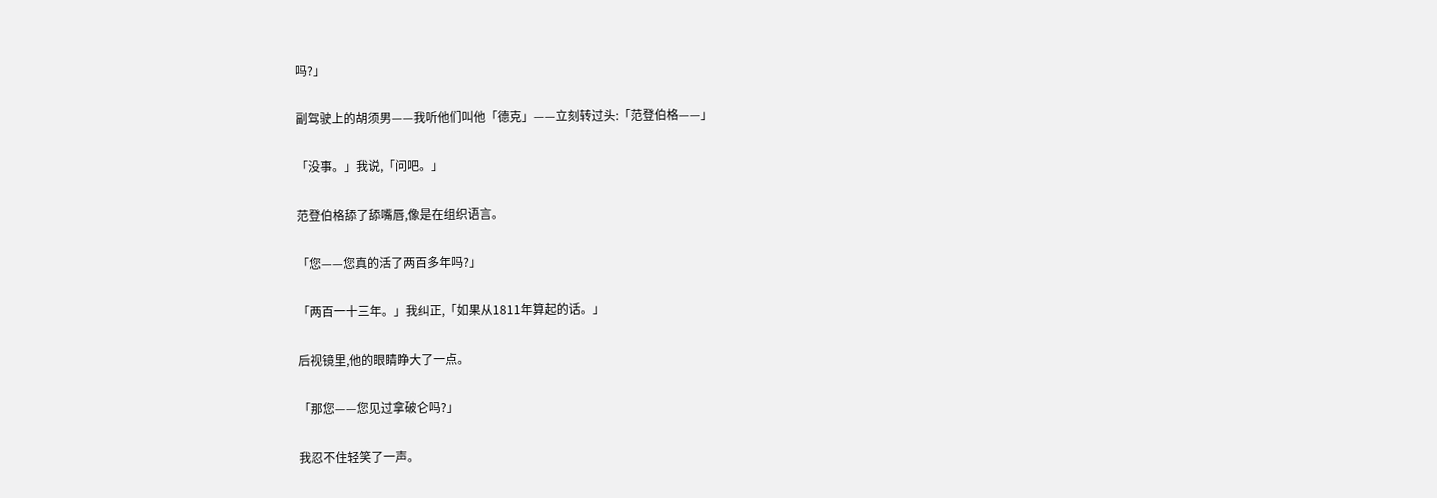吗?」

副驾驶上的胡须男——我听他们叫他「德克」——立刻转过头:「范登伯格——」

「没事。」我说,「问吧。」

范登伯格舔了舔嘴唇,像是在组织语言。

「您——您真的活了两百多年吗?」

「两百一十三年。」我纠正,「如果从1811年算起的话。」

后视镜里,他的眼睛睁大了一点。

「那您——您见过拿破仑吗?」

我忍不住轻笑了一声。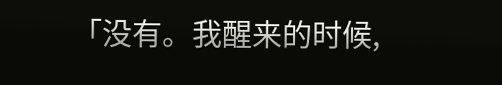「没有。我醒来的时候,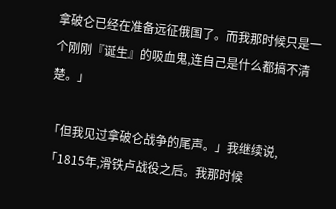拿破仑已经在准备远征俄国了。而我那时候只是一个刚刚『诞生』的吸血鬼,连自己是什么都搞不清楚。」

「但我见过拿破仑战争的尾声。」我继续说,「1815年,滑铁卢战役之后。我那时候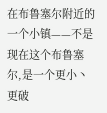在布鲁塞尔附近的一个小镇——不是现在这个布鲁塞尔,是一个更小丶更破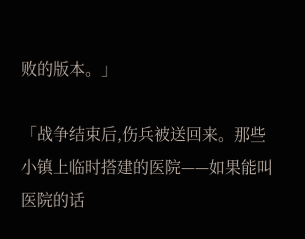败的版本。」

「战争结束后,伤兵被送回来。那些小镇上临时搭建的医院——如果能叫医院的话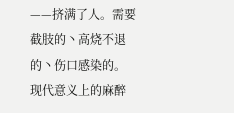——挤满了人。需要截肢的丶高烧不退的丶伤口感染的。现代意义上的麻醉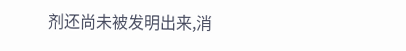剂还尚未被发明出来,消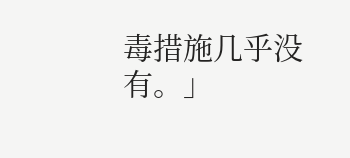毒措施几乎没有。」